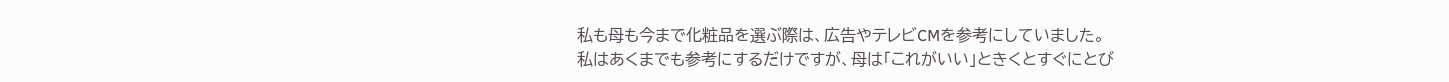私も母も今まで化粧品を選ぶ際は、広告やテレビCMを参考にしていました。
私はあくまでも参考にするだけですが、母は「これがいい」ときくとすぐにとび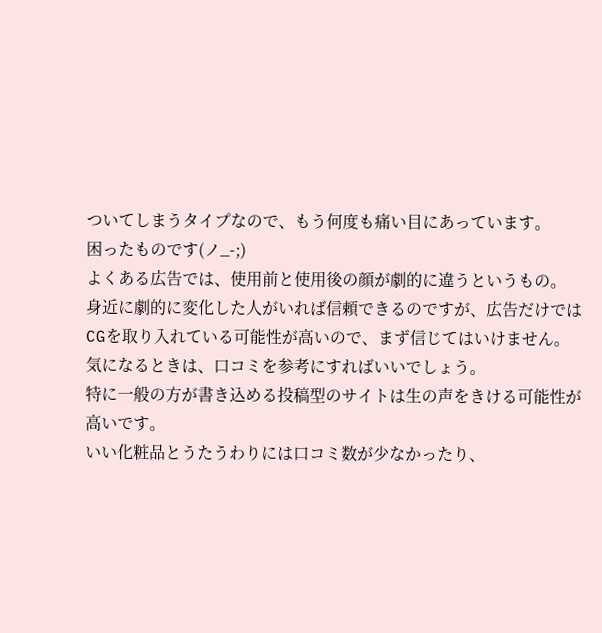ついてしまうタイプなので、もう何度も痛い目にあっています。
困ったものです(ノ_-;)
よくある広告では、使用前と使用後の顔が劇的に違うというもの。
身近に劇的に変化した人がいれば信頼できるのですが、広告だけではCGを取り入れている可能性が高いので、まず信じてはいけません。
気になるときは、口コミを参考にすればいいでしょう。
特に一般の方が書き込める投稿型のサイトは生の声をきける可能性が高いです。
いい化粧品とうたうわりには口コミ数が少なかったり、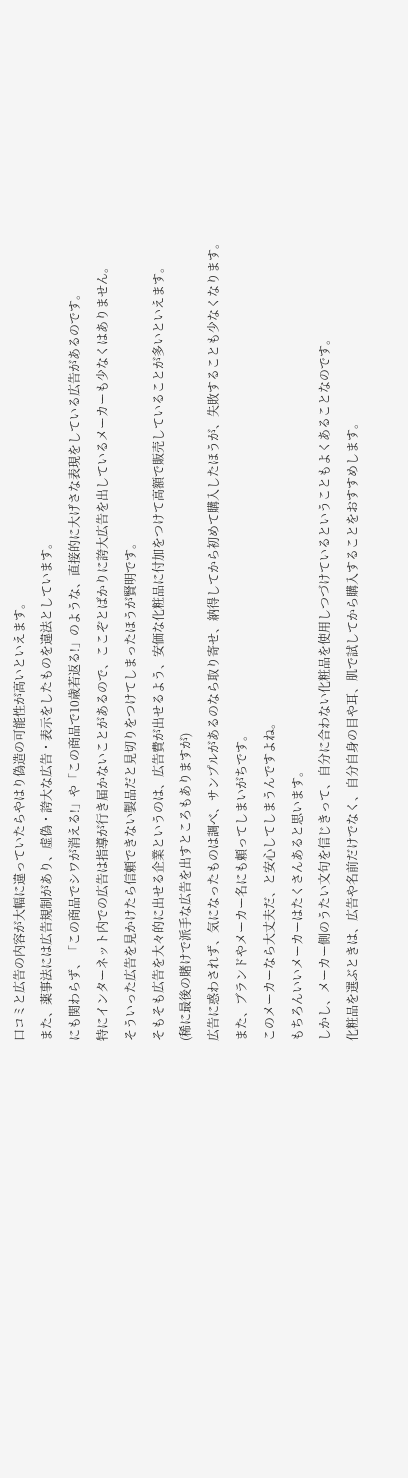口コミと広告の内容が大幅に違っていたらやはり偽造の可能性が高いといえます。
また、薬事法には広告規制があり、虚偽・誇大な広告・表示をしたものを違法としています。
にも関わらず、「この商品でシワが消える!」や「この商品で10歳若返る!」のような、直接的に大げさな表現をしている広告があるのです。
特にインターネット内での広告は指導が行き届かないことがあるので、ここぞとばかりに誇大広告を出しているメーカーも少なくはありません。
そういった広告を見かけたら信頼できない製品だと見切りをつけてしまったほうが賢明です。
そもそも広告を大々的に出せる企業というのは、広告費が出せるよう、安価な化粧品に付加をつけて高額で販売していることが多いといえます。
(稀に最後の賭けで派手な広告を出すところもありますが)
広告に惑わされず、気になったものは調べ、サンプルがあるのなら取り寄せ、納得してから初めて購入したほうが、失敗することも少なくなります。
また、ブランドやメーカー名にも頼ってしまいがちです。
このメーカーなら大丈夫だ、と安心してしまうんですよね。
もちろんいいメーカーはたくさんあると思います。
しかし、メーカー側のうたい文句を信じきって、自分に合わない化粧品を使用しつづけているということもよくあることなのです。
化粧品を選ぶときは、広告や名前だけでなく、自分自身の目や耳、肌で試してから購入することをおすすめします。